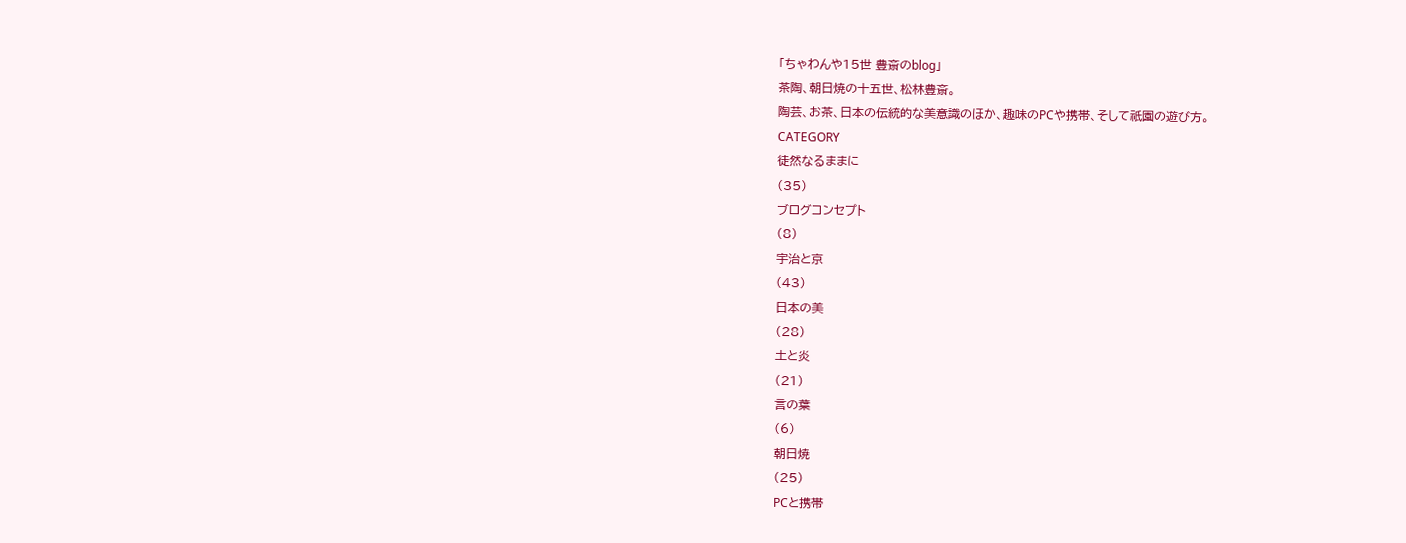「ちゃわんや15世 豊斎のblog」
茶陶、朝日焼の十五世、松林豊斎。
陶芸、お茶、日本の伝統的な美意識のほか、趣味のPCや携帯、そして祇園の遊び方。
CATEGORY
徒然なるままに
(35)
ブログコンセプト
(8)
宇治と京
(43)
日本の美
(28)
土と炎
(21)
言の葉
(6)
朝日焼
(25)
PCと携帯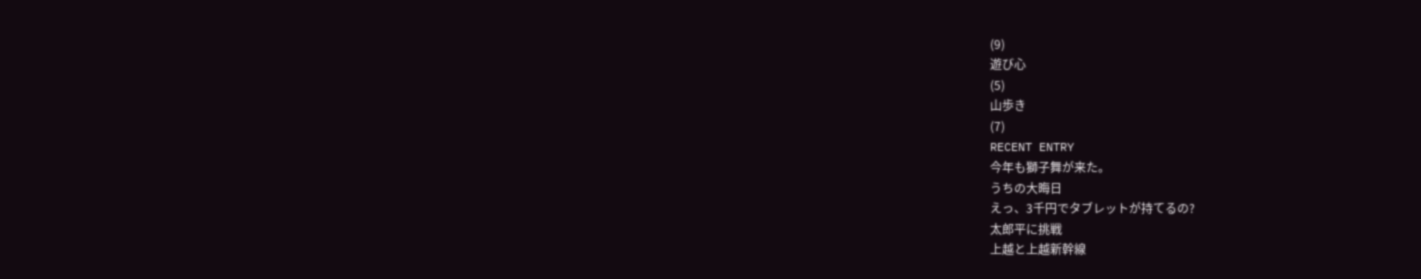(9)
遊び心
(5)
山歩き
(7)
RECENT ENTRY
今年も獅子舞が来た。
うちの大晦日
えっ、3千円でタブレットが持てるの?
太郎平に挑戦
上越と上越新幹線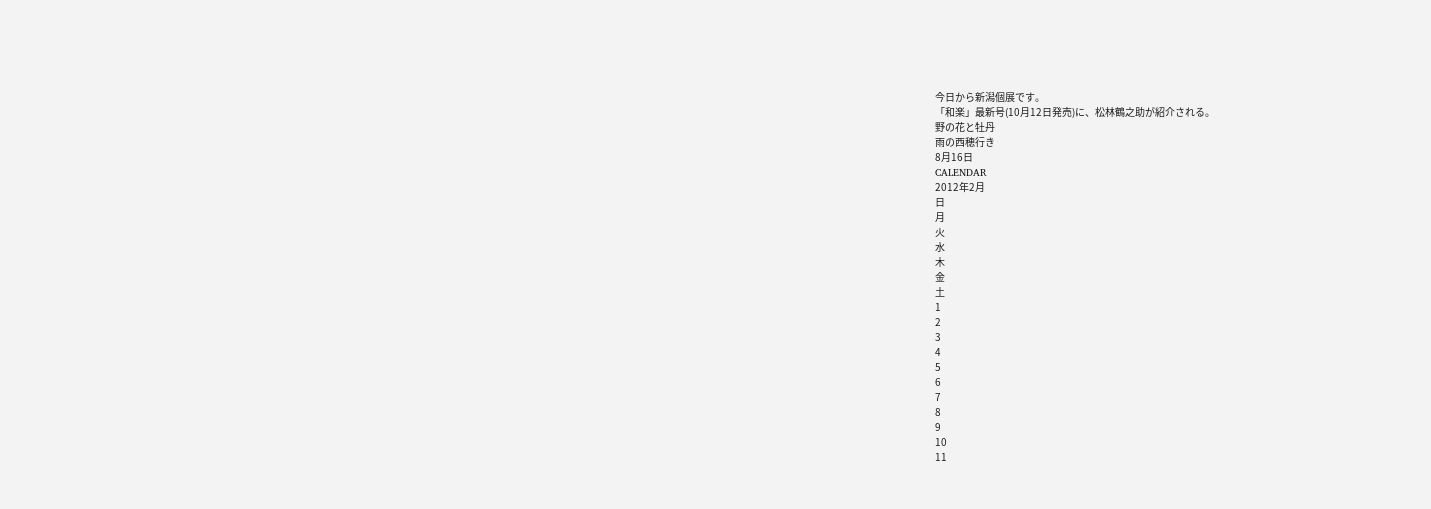今日から新潟個展です。
「和楽」最新号(10月12日発売)に、松林鶴之助が紹介される。
野の花と牡丹
雨の西穂行き
8月16日
CALENDAR
2012年2月
日
月
火
水
木
金
土
1
2
3
4
5
6
7
8
9
10
11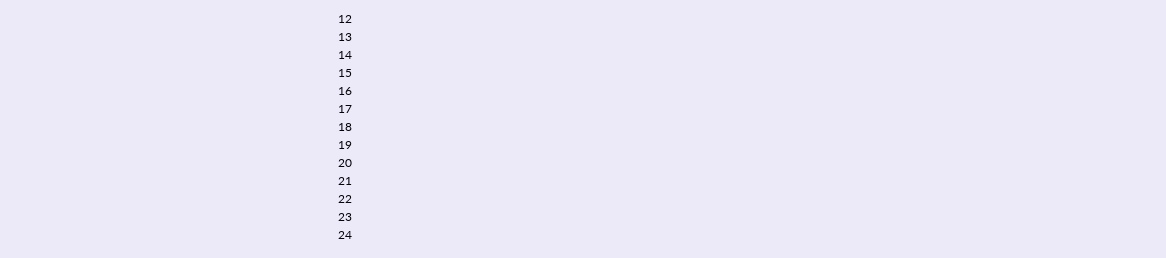12
13
14
15
16
17
18
19
20
21
22
23
24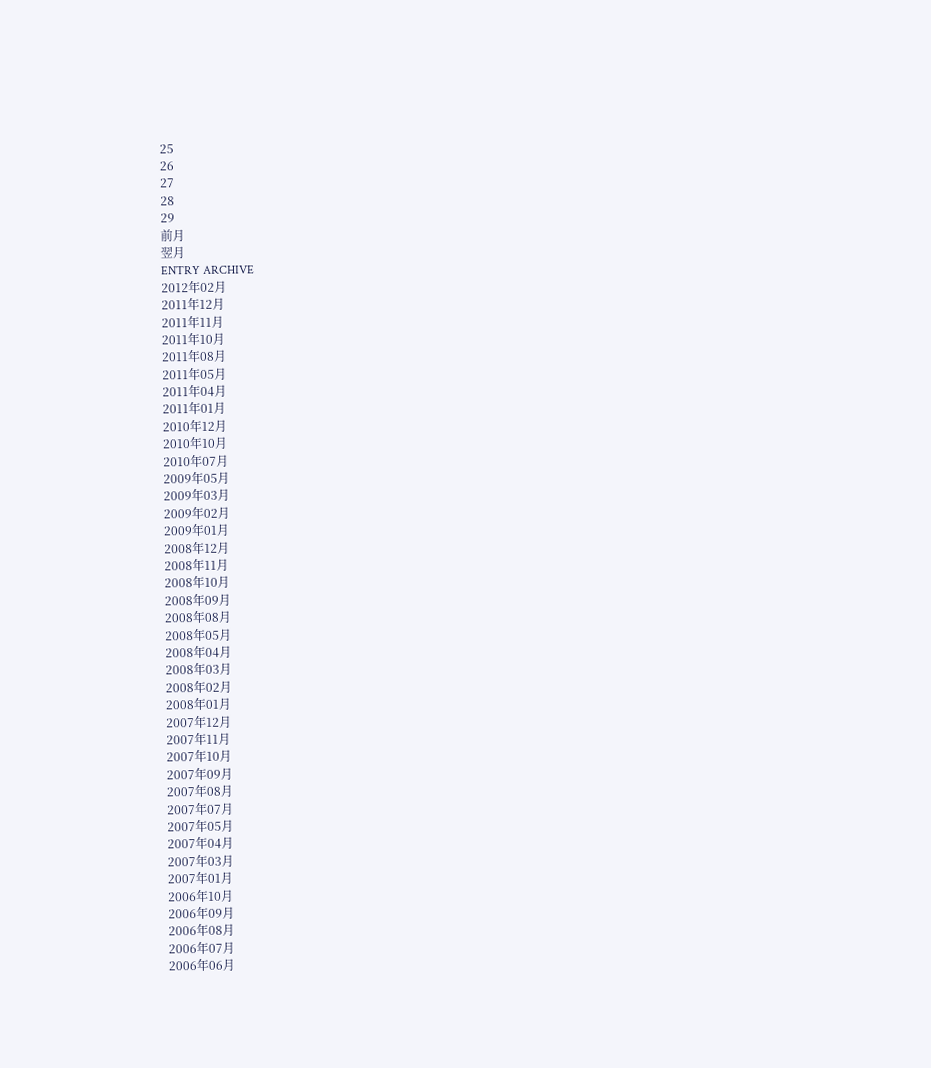25
26
27
28
29
前月
翌月
ENTRY ARCHIVE
2012年02月
2011年12月
2011年11月
2011年10月
2011年08月
2011年05月
2011年04月
2011年01月
2010年12月
2010年10月
2010年07月
2009年05月
2009年03月
2009年02月
2009年01月
2008年12月
2008年11月
2008年10月
2008年09月
2008年08月
2008年05月
2008年04月
2008年03月
2008年02月
2008年01月
2007年12月
2007年11月
2007年10月
2007年09月
2007年08月
2007年07月
2007年05月
2007年04月
2007年03月
2007年01月
2006年10月
2006年09月
2006年08月
2006年07月
2006年06月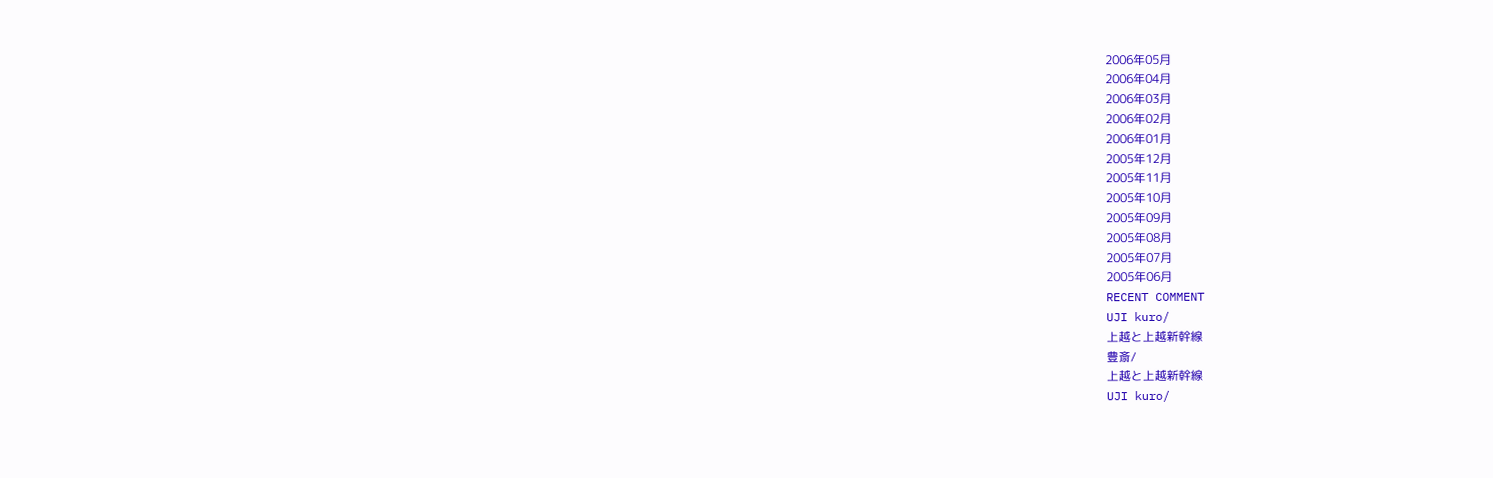2006年05月
2006年04月
2006年03月
2006年02月
2006年01月
2005年12月
2005年11月
2005年10月
2005年09月
2005年08月
2005年07月
2005年06月
RECENT COMMENT
UJI kuro/
上越と上越新幹線
豊斎/
上越と上越新幹線
UJI kuro/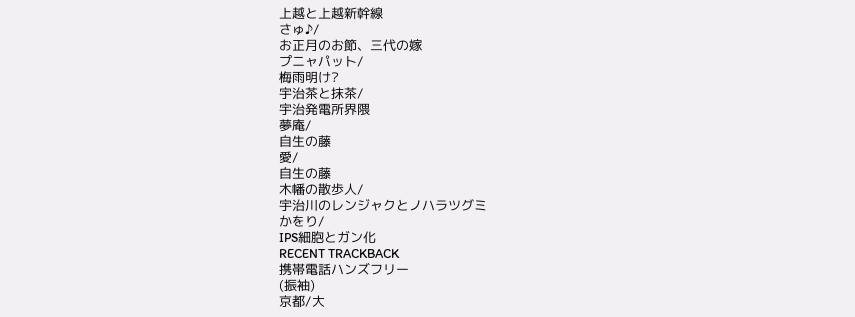上越と上越新幹線
さゅ♪/
お正月のお節、三代の嫁
プニャパット/
梅雨明け?
宇治茶と抹茶/
宇治発電所界隈
夢庵/
自生の藤
愛/
自生の藤
木幡の散歩人/
宇治川のレンジャクとノハラツグミ
かをり/
IPS細胞とガン化
RECENT TRACKBACK
携帯電話ハンズフリー
(振袖)
京都/大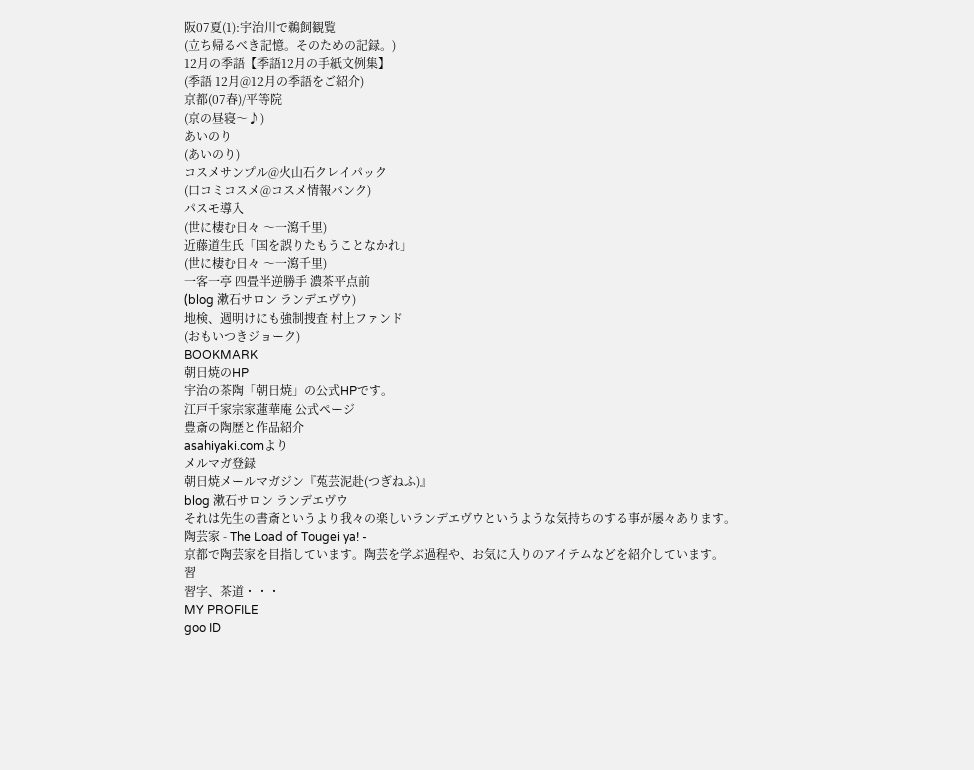阪07夏(1):宇治川で鵜飼観覧
(立ち帰るべき記憶。そのための記録。)
12月の季語【季語12月の手紙文例集】
(季語 12月@12月の季語をご紹介)
京都(07春)/平等院
(京の昼寝〜♪)
あいのり
(あいのり)
コスメサンプル@火山石クレイパック
(口コミコスメ@コスメ情報バンク)
パスモ導入
(世に棲む日々 〜一瀉千里)
近藤道生氏「国を誤りたもうことなかれ」
(世に棲む日々 〜一瀉千里)
一客一亭 四畳半逆勝手 濃茶平点前
(blog 漱石サロン ランデエヴウ)
地検、週明けにも強制捜査 村上ファンド
(おもいつきジョーク)
BOOKMARK
朝日焼のHP
宇治の茶陶「朝日焼」の公式HPです。
江戸千家宗家蓮華庵 公式ページ
豊斎の陶歴と作品紹介
asahiyaki.comより
メルマガ登録
朝日焼メールマガジン『菟芸泥赴(つぎねふ)』
blog 漱石サロン ランデエヴウ
それは先生の書斎というより我々の楽しいランデエヴウというような気持ちのする事が屡々あります。
陶芸家 - The Load of Tougei ya! -
京都で陶芸家を目指しています。陶芸を学ぶ過程や、お気に入りのアイテムなどを紹介しています。
習
習字、茶道・・・
MY PROFILE
goo ID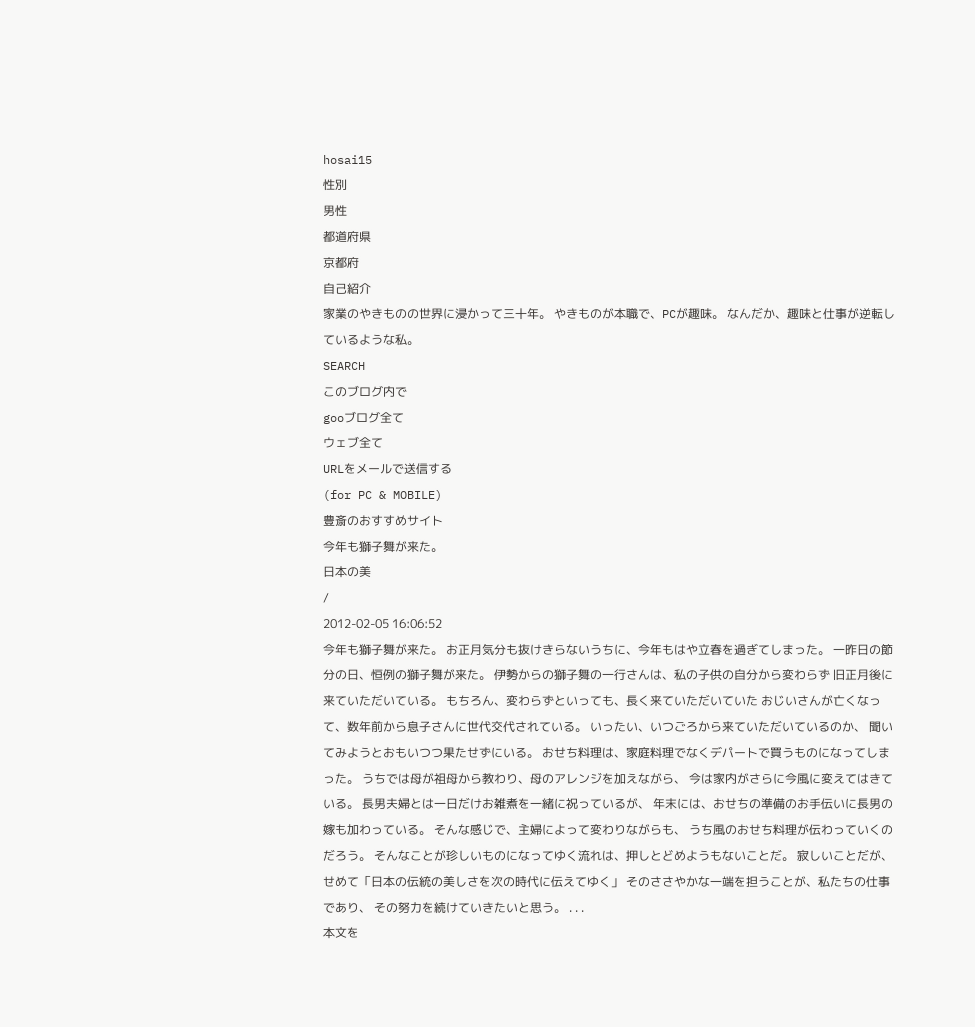hosai15
性別
男性
都道府県
京都府
自己紹介
家業のやきものの世界に浸かって三十年。 やきものが本職で、PCが趣味。 なんだか、趣味と仕事が逆転しているような私。
SEARCH
このブログ内で
gooブログ全て
ウェブ全て
URLをメールで送信する
(for PC & MOBILE)
豊斎のおすすめサイト
今年も獅子舞が来た。
日本の美
/
2012-02-05 16:06:52
今年も獅子舞が来た。 お正月気分も抜けきらないうちに、今年もはや立春を過ぎてしまった。 一昨日の節分の日、恒例の獅子舞が来た。 伊勢からの獅子舞の一行さんは、私の子供の自分から変わらず 旧正月後に来ていただいている。 もちろん、変わらずといっても、長く来ていただいていた おじいさんが亡くなって、数年前から息子さんに世代交代されている。 いったい、いつごろから来ていただいているのか、 聞いてみようとおもいつつ果たせずにいる。 おせち料理は、家庭料理でなくデパートで買うものになってしまった。 うちでは母が祖母から教わり、母のアレンジを加えながら、 今は家内がさらに今風に変えてはきている。 長男夫婦とは一日だけお雑煮を一緒に祝っているが、 年末には、おせちの準備のお手伝いに長男の嫁も加わっている。 そんな感じで、主婦によって変わりながらも、 うち風のおせち料理が伝わっていくのだろう。 そんなことが珍しいものになってゆく流れは、押しとどめようもないことだ。 寂しいことだが、 せめて「日本の伝統の美しさを次の時代に伝えてゆく」 そのささやかな一端を担うことが、私たちの仕事であり、 その努力を続けていきたいと思う。 . . .
本文を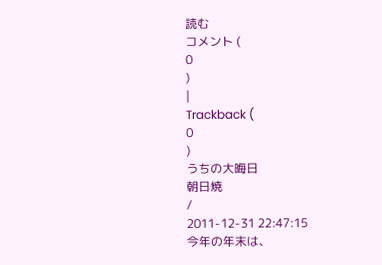読む
コメント (
0
)
|
Trackback (
0
)
うちの大晦日
朝日焼
/
2011-12-31 22:47:15
今年の年末は、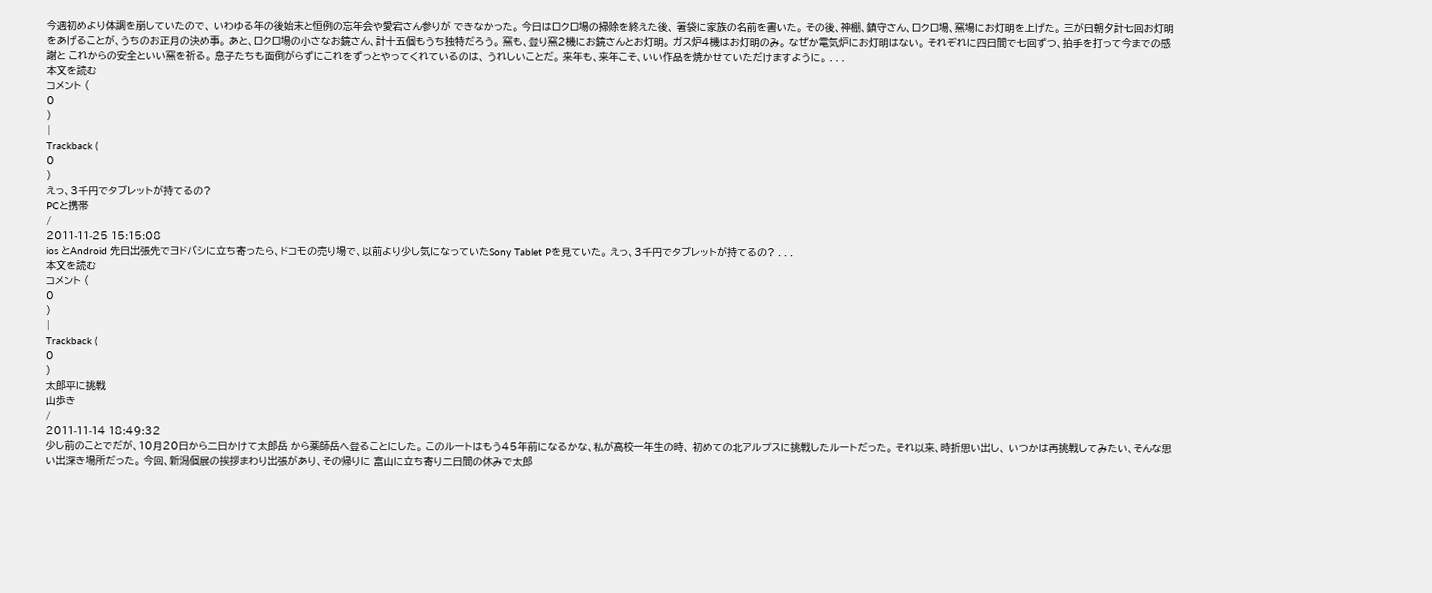今週初めより体調を崩していたので、 いわゆる年の後始末と恒例の忘年会や愛宕さん参りが できなかった。 今日はロクロ場の掃除を終えた後、 箸袋に家族の名前を書いた。 その後、神棚、鎮守さん、ロクロ場、窯場にお灯明を上げた。 三が日朝夕計七回お灯明をあげることが、うちのお正月の決め事。 あと、ロクロ場の小さなお鏡さん、計十五個もうち独特だろう。 窯も、登り窯2機にお鏡さんとお灯明。 ガス炉4機はお灯明のみ。 なぜか電気炉にお灯明はない。 それぞれに四日間で七回ずつ、拍手を打って今までの感謝と これからの安全といい窯を祈る。 息子たちも面倒がらずにこれをずっとやってくれているのは、 うれしいことだ。 来年も、来年こそ、いい作品を焼かせていただけますように。 . . .
本文を読む
コメント (
0
)
|
Trackback (
0
)
えっ、3千円でタブレットが持てるの?
PCと携帯
/
2011-11-25 15:15:08
ios とAndroid 先日出張先でヨドバシに立ち寄ったら、ドコモの売り場で、以前より少し気になっていたSony Tablet Pを見ていた。 えっ、3千円でタブレットが持てるの? . . .
本文を読む
コメント (
0
)
|
Trackback (
0
)
太郎平に挑戦
山歩き
/
2011-11-14 18:49:32
少し前のことでだが、10月20日から二日かけて太郎岳 から薬師岳へ登ることにした。 このルートはもう45年前になるかな、私が高校一年生の時、 初めての北アルプスに挑戦したルートだった。 それ以来、時折思い出し、 いつかは再挑戦してみたい、そんな思い出深き場所だった。 今回、新潟個展の挨拶まわり出張があり、その帰りに 富山に立ち寄り二日間の休みで太郎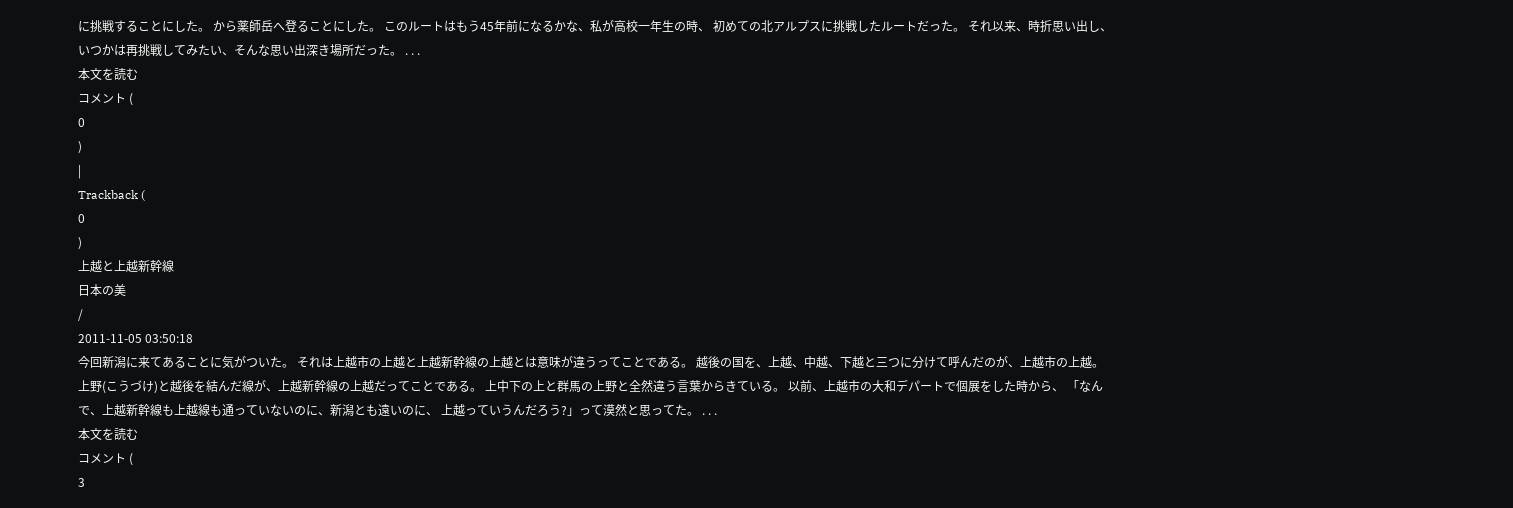に挑戦することにした。 から薬師岳へ登ることにした。 このルートはもう45年前になるかな、私が高校一年生の時、 初めての北アルプスに挑戦したルートだった。 それ以来、時折思い出し、 いつかは再挑戦してみたい、そんな思い出深き場所だった。 . . .
本文を読む
コメント (
0
)
|
Trackback (
0
)
上越と上越新幹線
日本の美
/
2011-11-05 03:50:18
今回新潟に来てあることに気がついた。 それは上越市の上越と上越新幹線の上越とは意味が違うってことである。 越後の国を、上越、中越、下越と三つに分けて呼んだのが、上越市の上越。 上野(こうづけ)と越後を結んだ線が、上越新幹線の上越だってことである。 上中下の上と群馬の上野と全然違う言葉からきている。 以前、上越市の大和デパートで個展をした時から、 「なんで、上越新幹線も上越線も通っていないのに、新潟とも遠いのに、 上越っていうんだろう?」って漠然と思ってた。 . . .
本文を読む
コメント (
3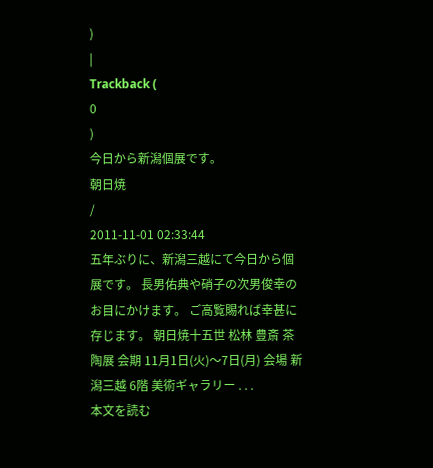)
|
Trackback (
0
)
今日から新潟個展です。
朝日焼
/
2011-11-01 02:33:44
五年ぶりに、新潟三越にて今日から個展です。 長男佑典や硝子の次男俊幸のお目にかけます。 ご高覧賜れば幸甚に存じます。 朝日焼十五世 松林 豊斎 茶陶展 会期 11月1日(火)〜7日(月) 会場 新潟三越 6階 美術ギャラリー . . .
本文を読む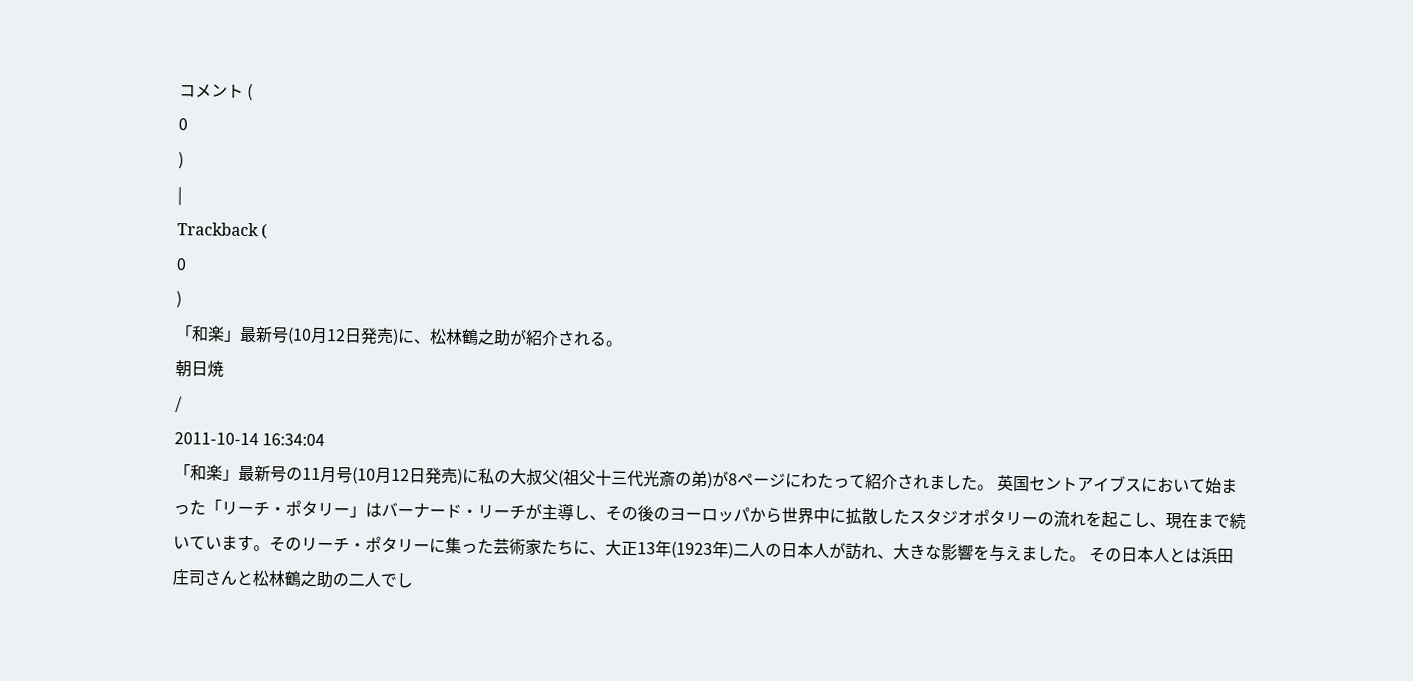コメント (
0
)
|
Trackback (
0
)
「和楽」最新号(10月12日発売)に、松林鶴之助が紹介される。
朝日焼
/
2011-10-14 16:34:04
「和楽」最新号の11月号(10月12日発売)に私の大叔父(祖父十三代光斎の弟)が8ページにわたって紹介されました。 英国セントアイブスにおいて始まった「リーチ・ポタリー」はバーナード・リーチが主導し、その後のヨーロッパから世界中に拡散したスタジオポタリーの流れを起こし、現在まで続いています。そのリーチ・ポタリーに集った芸術家たちに、大正13年(1923年)二人の日本人が訪れ、大きな影響を与えました。 その日本人とは浜田庄司さんと松林鶴之助の二人でし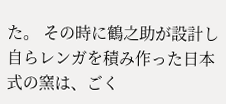た。 その時に鶴之助が設計し自らレンガを積み作った日本式の窯は、ごく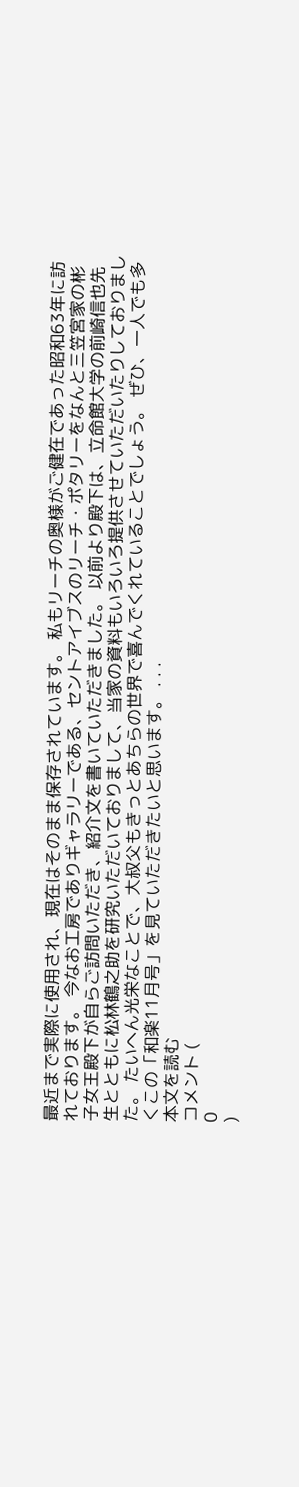最近まで実際に使用され、現在はそのまま保存されています。 私もリーチの奥様がご健在であった昭和63年に訪れております。 今なお工房でありギャラリーである、セントアイブスのリーチ・ポタリーをなんと三笠宮家の彬子女王殿下が自らご訪問いただき、紹介文を書いていただきました。 以前より殿下は、立命館大学の前崎信也先生とともに松林鶴之助を研究いただいておりまして、当家の資料もいろいろ提供させていただいたりしておりました。 たいへん光栄なことで、大叔父もきっとあちらの世界で喜んでくれていることでしょう。 ぜひ、一人でも多くこの「和楽11月号」を見ていただきたいと思います。 . . .
本文を読む
コメント (
0
)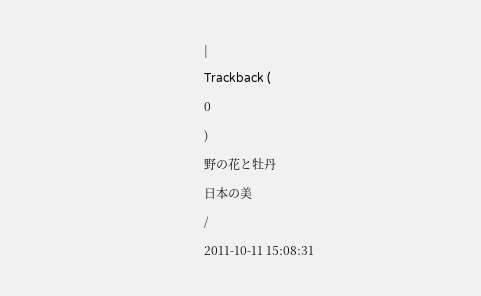|
Trackback (
0
)
野の花と牡丹
日本の美
/
2011-10-11 15:08:31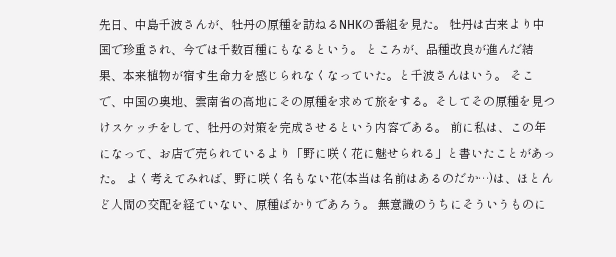先日、中島千波さんが、牡丹の原種を訪ねるNHKの番組を見た。 牡丹は古来より中国で珍重され、今では千数百種にもなるという。 ところが、品種改良が進んだ結果、本来植物が宿す生命力を感じられなくなっていた。と千波さんはいう。 そこで、中国の奥地、雲南省の高地にその原種を求めて旅をする。そしてその原種を見つけスケッチをして、牡丹の対策を完成させるという内容である。 前に私は、この年になって、お店で売られているより「野に咲く花に魅せられる」と書いたことがあった。 よく考えてみれば、野に咲く名もない花(本当は名前はあるのだか…)は、ほとんど人間の交配を経ていない、原種ばかりであろう。 無意識のうちにそういうものに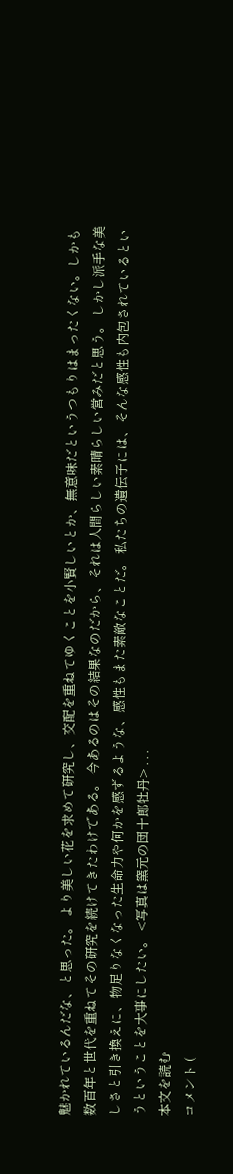魅かれているんだな、と思った。 より美しい花を求めて研究し、交配を重ねてゆくことを小賢しいとか、無意味だというつもりはまったくない。しかも数百年と世代を重ねてその研究を続けてきたわけである。 今あるのはその結果なのだから、それは人間らしい素晴らしい営みだと思う。 しかし派手な美しさと引き換えに、物足りなくなった生命力や何かを感ずるような、感性もまた素敵なことだ。 私たちの遺伝子には、そんな感性も内包されているというということを大事にしたい。 <写真は窯元の団十郎牡丹> . . .
本文を読む
コメント (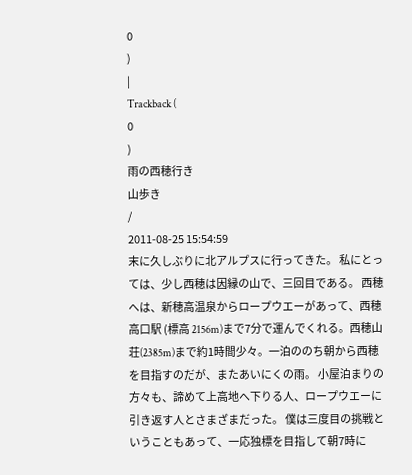0
)
|
Trackback (
0
)
雨の西穂行き
山歩き
/
2011-08-25 15:54:59
末に久しぶりに北アルプスに行ってきた。 私にとっては、少し西穂は因縁の山で、三回目である。 西穂へは、新穂高温泉からロープウエーがあって、西穂高口駅 (標高 2156m)まで7分で運んでくれる。西穂山荘(2385m)まで約1時間少々。一泊ののち朝から西穂を目指すのだが、またあいにくの雨。 小屋泊まりの方々も、諦めて上高地へ下りる人、ロープウエーに引き返す人とさまざまだった。 僕は三度目の挑戦ということもあって、一応独標を目指して朝7時に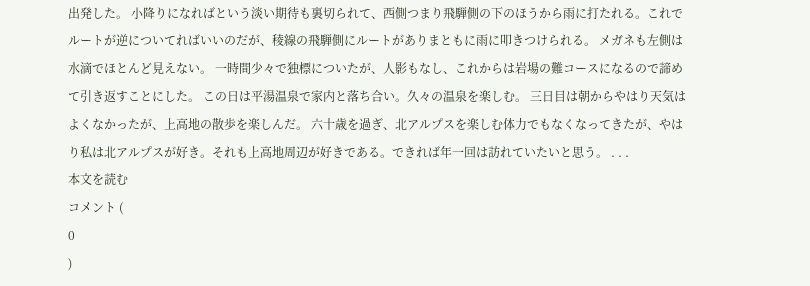出発した。 小降りになればという淡い期待も裏切られて、西側つまり飛騨側の下のほうから雨に打たれる。これでルートが逆についてればいいのだが、稜線の飛騨側にルートがありまともに雨に叩きつけられる。 メガネも左側は水滴でほとんど見えない。 一時間少々で独標についたが、人影もなし、これからは岩場の難コースになるので諦めて引き返すことにした。 この日は平湯温泉で家内と落ち合い。久々の温泉を楽しむ。 三日目は朝からやはり天気はよくなかったが、上高地の散歩を楽しんだ。 六十歳を過ぎ、北アルプスを楽しむ体力でもなくなってきたが、やはり私は北アルプスが好き。それも上高地周辺が好きである。できれば年一回は訪れていたいと思う。 . . .
本文を読む
コメント (
0
)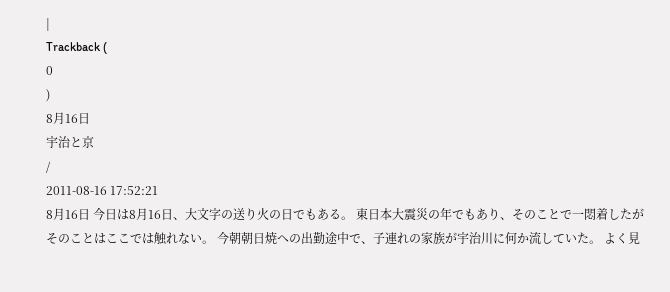|
Trackback (
0
)
8月16日
宇治と京
/
2011-08-16 17:52:21
8月16日 今日は8月16日、大文字の送り火の日でもある。 東日本大震災の年でもあり、そのことで一悶着したがそのことはここでは触れない。 今朝朝日焼への出勤途中で、子連れの家族が宇治川に何か流していた。 よく見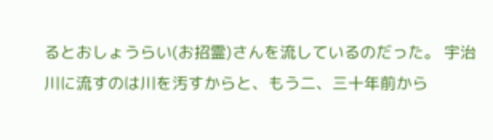るとおしょうらい(お招霊)さんを流しているのだった。 宇治川に流すのは川を汚すからと、もう二、三十年前から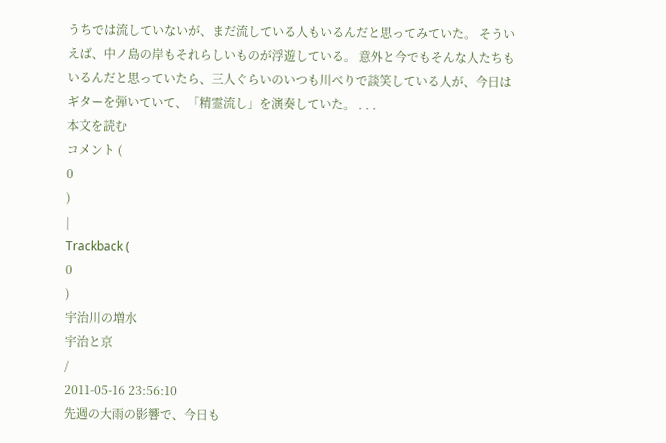うちでは流していないが、まだ流している人もいるんだと思ってみていた。 そういえば、中ノ島の岸もそれらしいものが浮遊している。 意外と今でもそんな人たちもいるんだと思っていたら、三人ぐらいのいつも川べりで談笑している人が、今日はギターを弾いていて、「精霊流し」を演奏していた。 . . .
本文を読む
コメント (
0
)
|
Trackback (
0
)
宇治川の増水
宇治と京
/
2011-05-16 23:56:10
先週の大雨の影響で、今日も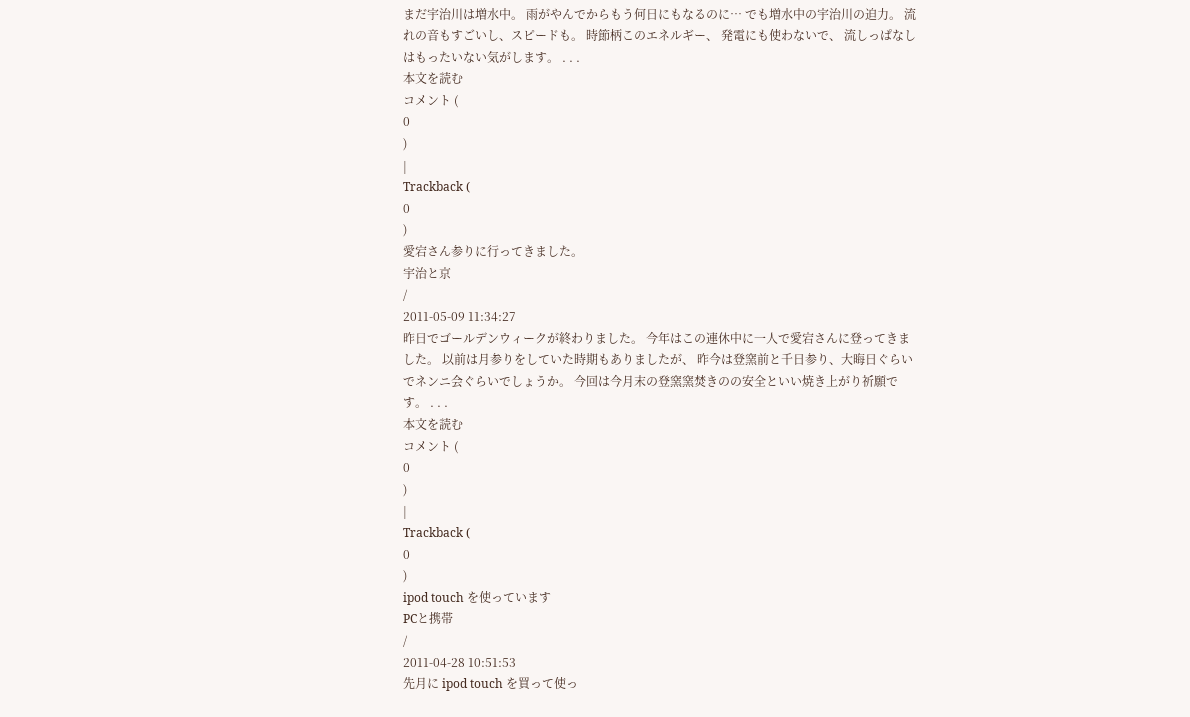まだ宇治川は増水中。 雨がやんでからもう何日にもなるのに… でも増水中の宇治川の迫力。 流れの音もすごいし、スピードも。 時節柄このエネルギー、 発電にも使わないで、 流しっぱなしはもったいない気がします。 . . .
本文を読む
コメント (
0
)
|
Trackback (
0
)
愛宕さん参りに行ってきました。
宇治と京
/
2011-05-09 11:34:27
昨日でゴールデンウィークが終わりました。 今年はこの連休中に一人で愛宕さんに登ってきました。 以前は月参りをしていた時期もありましたが、 昨今は登窯前と千日参り、大晦日ぐらいでネンニ会ぐらいでしょうか。 今回は今月末の登窯窯焚きのの安全といい焼き上がり祈願です。 . . .
本文を読む
コメント (
0
)
|
Trackback (
0
)
ipod touch を使っています
PCと携帯
/
2011-04-28 10:51:53
先月に ipod touch を買って使っ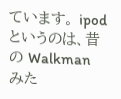ています。 ipod というのは、昔の Walkman みた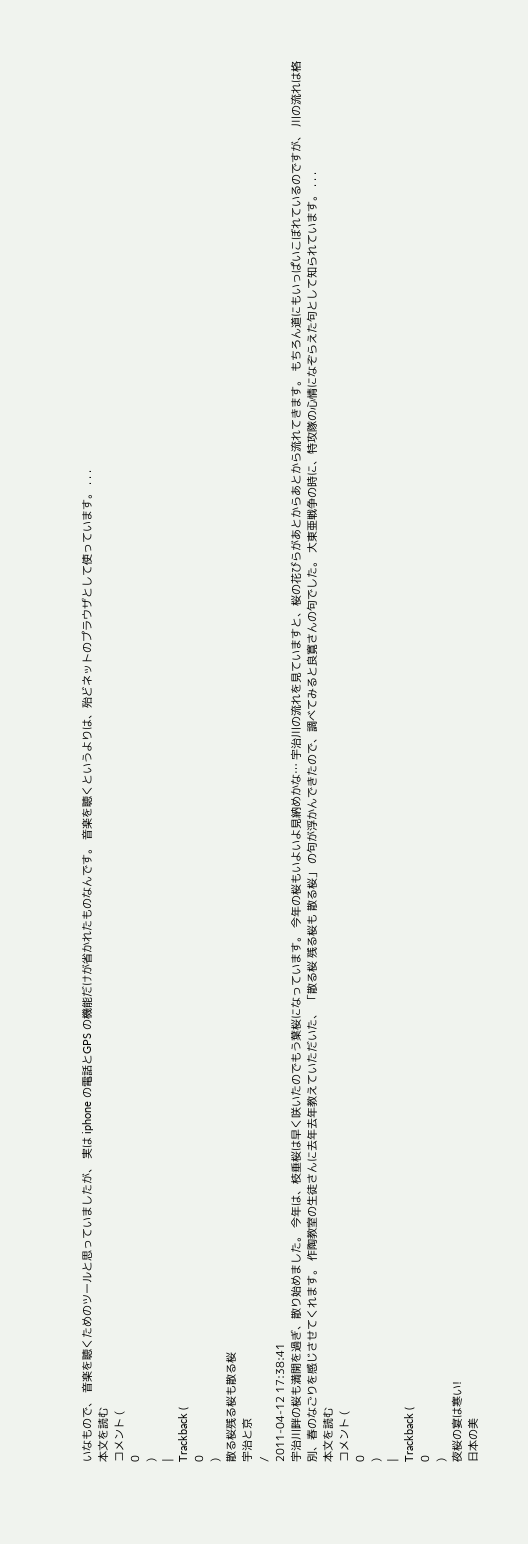いなもので、 音楽を聴くためのツールと思っていましたが、 実は iphone の電話とGPS の機能だけが省かれたものなんです。 音楽を聴くというよりは、殆どネットのプラウザとして使っています。 . . .
本文を読む
コメント (
0
)
|
Trackback (
0
)
散る桜残る桜も散る桜
宇治と京
/
2011-04-12 17:38:41
宇治川畔の桜も満開を過ぎ、散り始めました。 今年は、枝垂桜は早く咲いたのでもう葉桜になっています。 今年の桜もいよいよ見納めかな… 宇治川の流れを見ていますと、桜の花びらがあとからあとから流れてきます。 もちろん道にもいっぱいこぼれているのですが、 川の流れは格別、春のなごりを感じさせてくれます。 作陶教室の生徒さんに去年去年教えていただいた、 「散る桜 残る桜も 散る桜」 の句が浮かんできたので、調べてみると良寛さんの句でした。 大東亜戦争の時に、特攻隊の心情になぞらえた句として知られています。 . . .
本文を読む
コメント (
0
)
|
Trackback (
0
)
夜桜の宴は寒い!
日本の美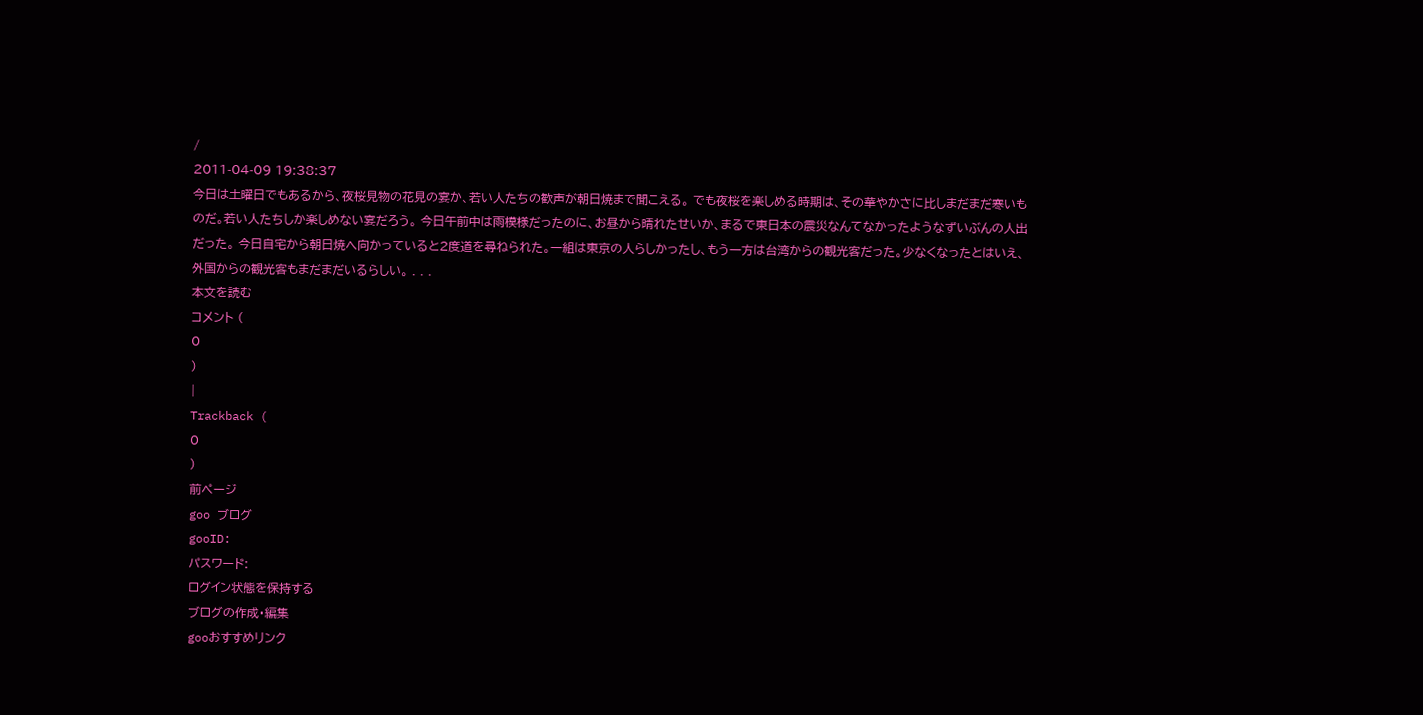/
2011-04-09 19:38:37
今日は土曜日でもあるから、夜桜見物の花見の宴か、若い人たちの歓声が朝日焼まで聞こえる。 でも夜桜を楽しめる時期は、その華やかさに比しまだまだ寒いものだ。若い人たちしか楽しめない宴だろう。 今日午前中は雨模様だったのに、お昼から晴れたせいか、まるで東日本の震災なんてなかったようなずいぶんの人出だった。 今日自宅から朝日焼へ向かっていると2度道を尋ねられた。一組は東京の人らしかったし、もう一方は台湾からの観光客だった。少なくなったとはいえ、外国からの観光客もまだまだいるらしい。 . . .
本文を読む
コメント (
0
)
|
Trackback (
0
)
前ページ
goo ブログ
gooID:
パスワード:
ログイン状態を保持する
ブログの作成・編集
gooおすすめリンク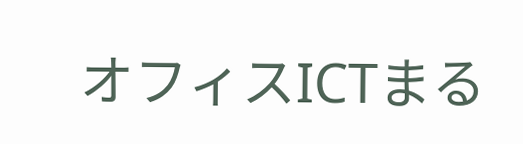オフィスICTまる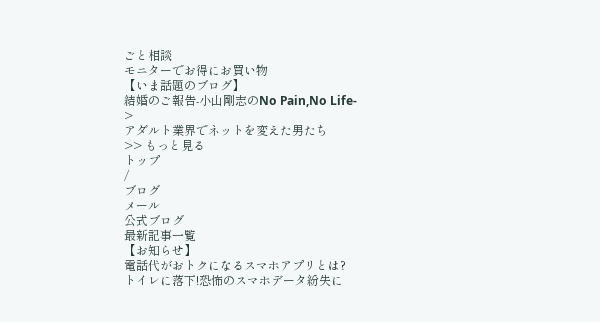ごと相談
モニターでお得にお買い物
【いま話題のブログ】
結婚のご報告-小山剛志のNo Pain,No Life-
>
アダルト業界でネットを変えた男たち
>> もっと見る
トップ
/
ブログ
メール
公式ブログ
最新記事一覧
【お知らせ】
電話代がおトクになるスマホアプリとは?
トイレに落下!恐怖のスマホデータ紛失に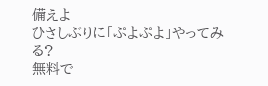備えよ
ひさしぶりに「ぷよぷよ」やってみる?
無料で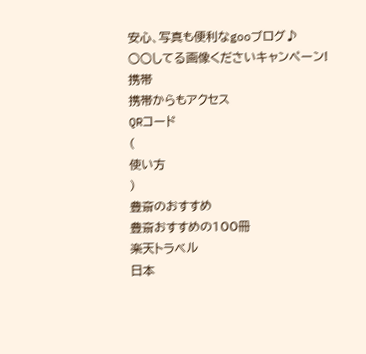安心、写真も便利なgooブログ♪
○○してる画像くださいキャンペーン!
携帯
携帯からもアクセス
QRコード
(
使い方
)
豊斎のおすすめ
豊斎おすすめの100冊
楽天トラベル
日本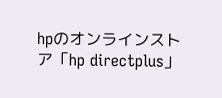hpのオンラインストア「hp directplus」